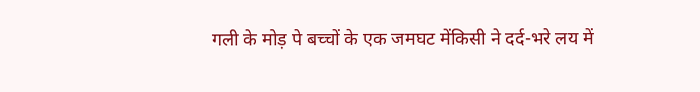गली के मोड़ पे बच्चों के एक जमघट मेंकिसी ने दर्द-भरे लय में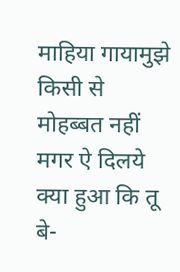माहिया गायामुझे किसी से मोहब्बत नहीं मगर ऐ दिलये क्या हुआ कि तू बे-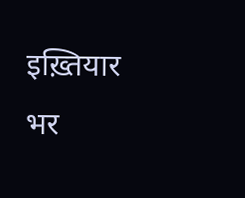इख़्तियार भर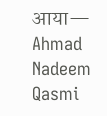आया— Ahmad Nadeem Qasmi